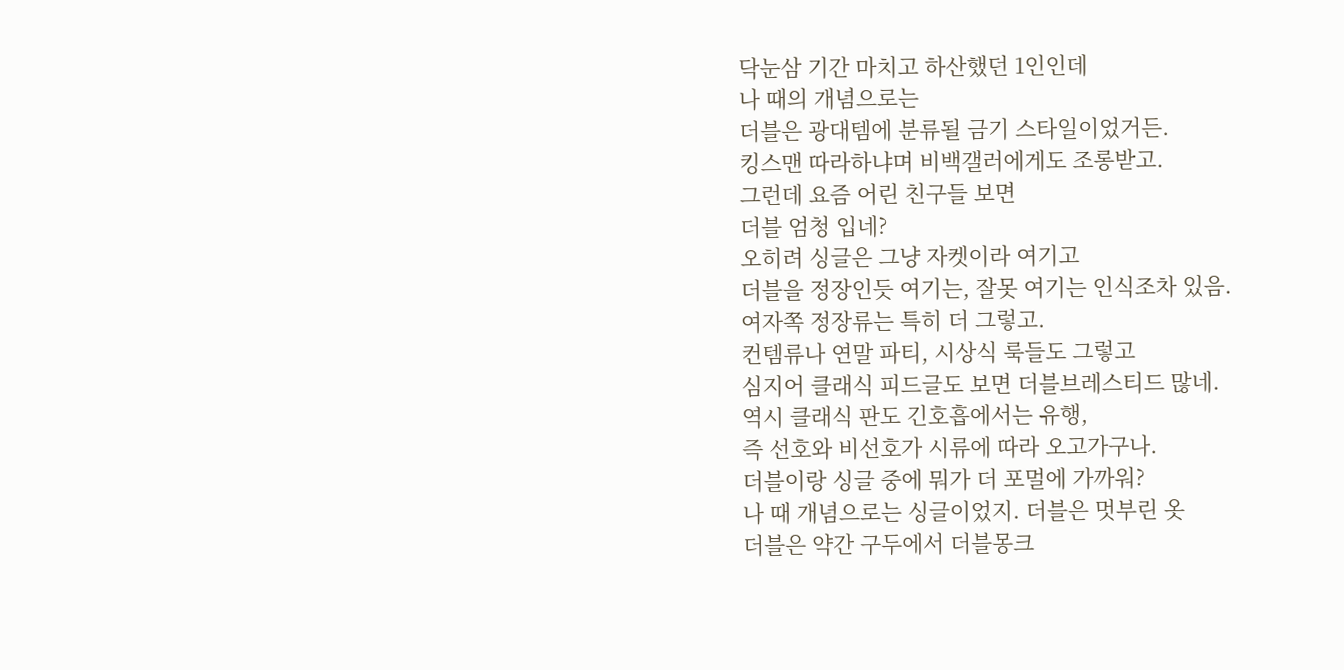닥눈삼 기간 마치고 하산했던 1인인데
나 때의 개념으로는
더블은 광대템에 분류될 금기 스타일이었거든.
킹스맨 따라하냐며 비백갤러에게도 조롱받고.
그런데 요즘 어린 친구들 보면
더블 엄청 입네?
오히려 싱글은 그냥 자켓이라 여기고
더블을 정장인듯 여기는, 잘못 여기는 인식조차 있음.
여자쪽 정장류는 특히 더 그렇고.
컨템류나 연말 파티, 시상식 룩들도 그렇고
심지어 클래식 피드글도 보면 더블브레스티드 많네.
역시 클래식 판도 긴호흡에서는 유행,
즉 선호와 비선호가 시류에 따라 오고가구나.
더블이랑 싱글 중에 뭐가 더 포멀에 가까워?
나 때 개념으로는 싱글이었지. 더블은 멋부린 옷
더블은 약간 구두에서 더블몽크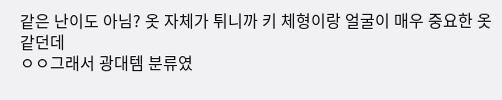같은 난이도 아님? 옷 자체가 튀니까 키 체형이랑 얼굴이 매우 중요한 옷 같던데
ㅇㅇ그래서 광대템 분류였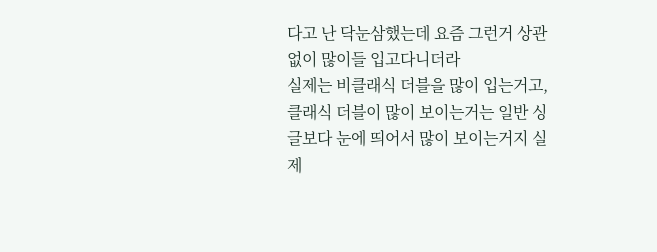다고 난 닥눈삼했는데 요즘 그런거 상관없이 많이들 입고다니더라
실제는 비클래식 더블을 많이 입는거고, 클래식 더블이 많이 보이는거는 일반 싱글보다 눈에 띄어서 많이 보이는거지 실제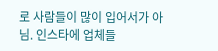로 사람들이 많이 입어서가 아님. 인스타에 업체들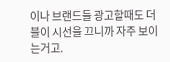이나 브랜드들 광고할때도 더블이 시선을 끄니까 자주 보이는거고.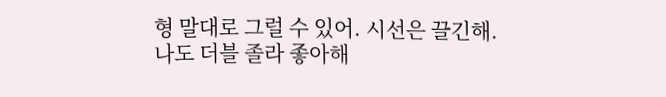형 말대로 그럴 수 있어. 시선은 끌긴해.
나도 더블 졸라 좋아해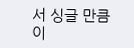서 싱글 만큼이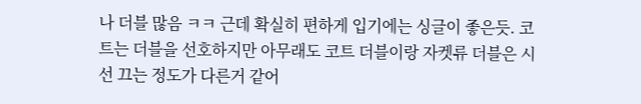나 더블 많음 ㅋㅋ 근데 확실히 편하게 입기에는 싱글이 좋은듯. 코트는 더블을 선호하지만 아무래도 코트 더블이랑 자켓류 더블은 시선 끄는 정도가 다른거 같어